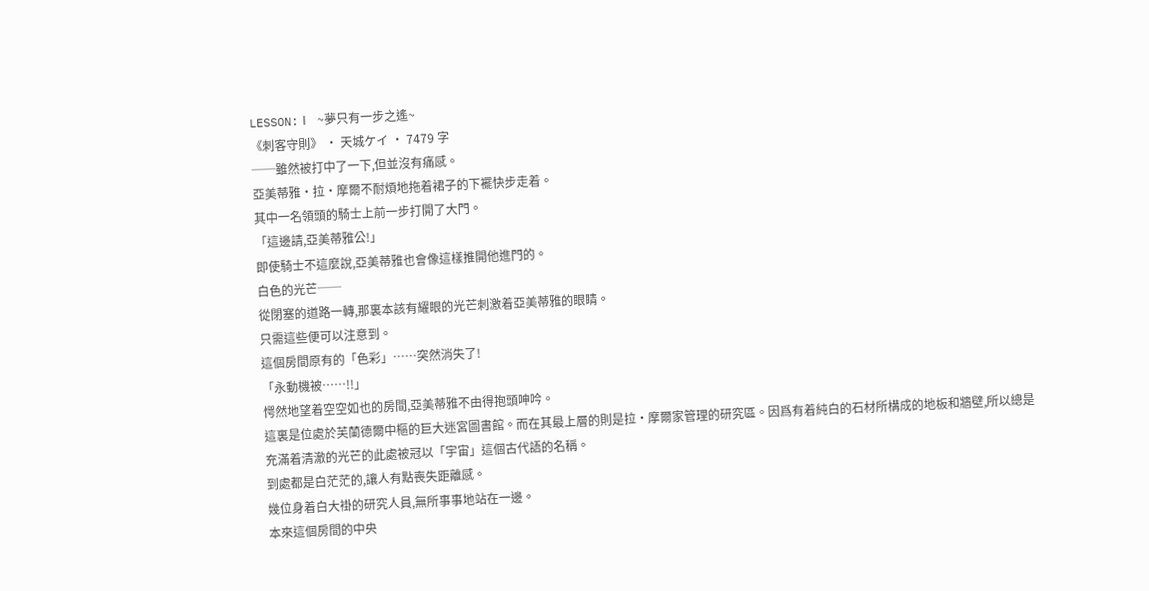LESSON:Ⅰ ~夢只有一步之遙~
《刺客守則》 · 天城ケイ · 7479 字
──雖然被打中了一下,但並沒有痛感。
亞美蒂雅·拉·摩爾不耐煩地拖着裙子的下襬快步走着。
其中一名領頭的騎士上前一步打開了大門。
「這邊請,亞美蒂雅公!」
即使騎士不這麼說,亞美蒂雅也會像這樣推開他進門的。
白色的光芒──
從閉塞的道路一轉,那裏本該有耀眼的光芒刺激着亞美蒂雅的眼睛。
只需這些便可以注意到。
這個房間原有的「色彩」……突然消失了!
「永動機被……!!」
愕然地望着空空如也的房間,亞美蒂雅不由得抱頭呻吟。
這裏是位處於芙蘭德爾中樞的巨大迷宮圖書館。而在其最上層的則是拉•摩爾家管理的研究區。因爲有着純白的石材所構成的地板和牆壁,所以總是充滿着清澈的光芒的此處被冠以「宇宙」這個古代語的名稱。
到處都是白茫茫的,讓人有點喪失距離感。
幾位身着白大褂的研究人員,無所事事地站在一邊。
本來這個房間的中央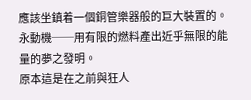應該坐鎮着一個銅管樂器般的巨大裝置的。
永動機──用有限的燃料產出近乎無限的能量的夢之發明。
原本這是在之前與狂人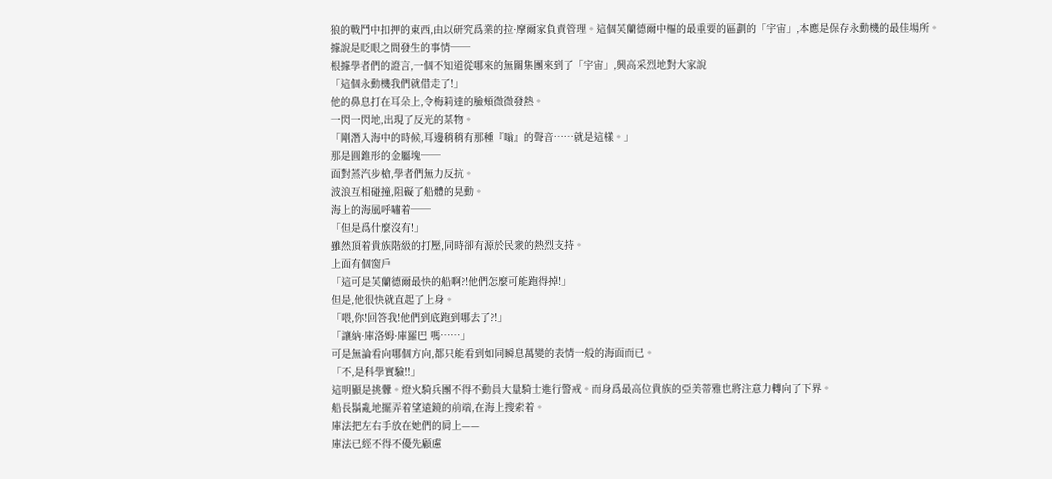狼的戰鬥中扣押的東西,由以研究爲業的拉·摩爾家負責管理。這個芙蘭德爾中樞的最重要的區劃的「宇宙」,本應是保存永動機的最佳場所。
據說是眨眼之間發生的事情──
根據學者們的證言,一個不知道從哪來的無關集團來到了「宇宙」,興高采烈地對大家說
「這個永動機我們就借走了!」
他的鼻息打在耳朵上,令梅莉達的臉頰微微發熱。
一閃一閃地,出現了反光的某物。
「剛潛入海中的時候,耳邊稍稍有那種『嗡』的聲音……就是這樣。」
那是圓錐形的金屬塊──
面對蒸汽步槍,學者們無力反抗。
波浪互相碰撞,阻礙了船體的晃動。
海上的海風呼嘯着──
「但是爲什麼沒有!」
雖然頂着貴族階級的打壓,同時卻有源於民衆的熱烈支持。
上面有個窗戶
「這可是芙蘭德爾最快的船啊?!他們怎麼可能跑得掉!」
但是,他很快就直起了上身。
「喂,你!回答我!他們到底跑到哪去了?!」
「讓納·庫洛姆·庫羅巴 嗎……」
可是無論看向哪個方向,都只能看到如同瞬息萬變的表情一般的海面而已。
「不,是科學實驗!!」
這明顯是挑釁。燈火騎兵團不得不動員大量騎士進行警戒。而身爲最高位貴族的亞美蒂雅也將注意力轉向了下界。
船長鬍亂地擺弄着望遠鏡的前端,在海上搜索着。
庫法把左右手放在她們的肩上——
庫法已經不得不優先顧慮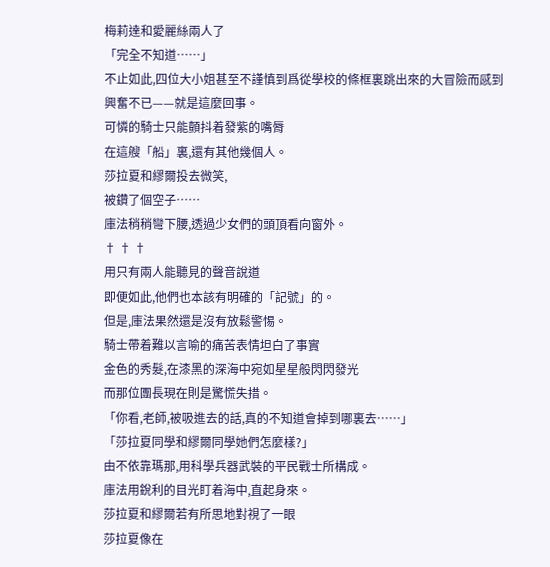梅莉達和愛麗絲兩人了
「完全不知道……」
不止如此,四位大小姐甚至不謹慎到爲從學校的條框裏跳出來的大冒險而感到興奮不已——就是這麼回事。
可憐的騎士只能顫抖着發紫的嘴脣
在這艘「船」裏,還有其他幾個人。
莎拉夏和繆爾投去微笑,
被鑽了個空子……
庫法稍稍彎下腰,透過少女們的頭頂看向窗外。
† † †
用只有兩人能聽見的聲音說道
即便如此,他們也本該有明確的「記號」的。
但是,庫法果然還是沒有放鬆警惕。
騎士帶着難以言喻的痛苦表情坦白了事實
金色的秀髮,在漆黑的深海中宛如星星般閃閃發光
而那位團長現在則是驚慌失措。
「你看,老師,被吸進去的話,真的不知道會掉到哪裏去……」
「莎拉夏同學和繆爾同學她們怎麼樣?」
由不依靠瑪那,用科學兵器武裝的平民戰士所構成。
庫法用銳利的目光盯着海中,直起身來。
莎拉夏和繆爾若有所思地對視了一眼
莎拉夏像在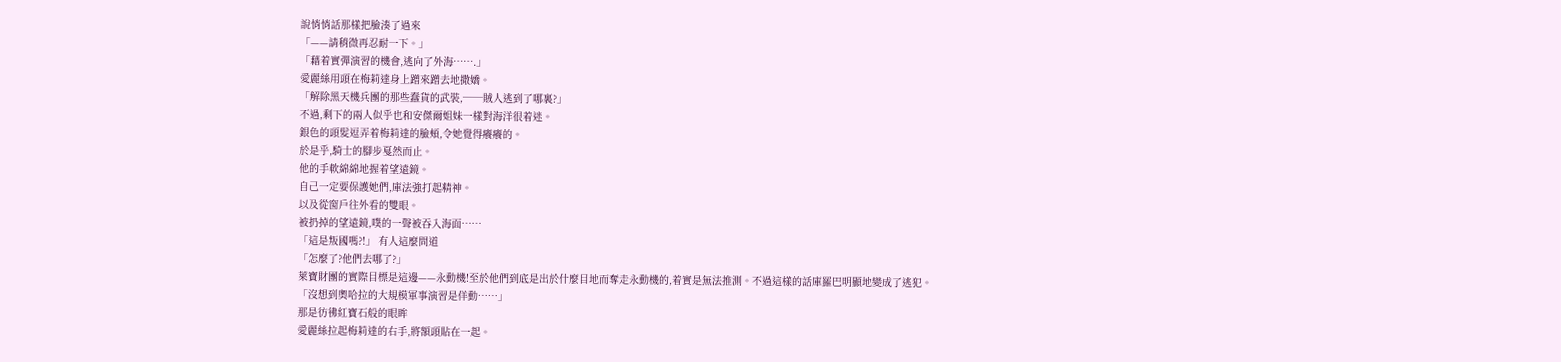說悄悄話那樣把臉湊了過來
「——請稍微再忍耐一下。」
「藉着實彈演習的機會,逃向了外海…….」
愛麗絲用頭在梅莉達身上蹭來蹭去地撒嬌。
「解除黑天機兵團的那些蠢貨的武裝,──賊人逃到了哪裏?」
不過,剩下的兩人似乎也和安傑爾姐妹一樣對海洋很着迷。
銀色的頭髮逗弄着梅莉達的臉頰,令她覺得癢癢的。
於是乎,騎士的腳步戛然而止。
他的手軟綿綿地握着望遠鏡。
自己一定要保護她們,庫法強打起精神。
以及從窗戶往外看的雙眼。
被扔掉的望遠鏡,噗的一聲被吞入海面……
「這是叛國嗎?!」 有人這麼問道
「怎麼了?他們去哪了?」
萊寶財團的實際目標是這邊——永動機!至於他們到底是出於什麼目地而奪走永動機的,着實是無法推測。不過這樣的話庫羅巴明顯地變成了逃犯。
「沒想到奧哈拉的大規模軍事演習是佯動……」
那是彷彿紅寶石般的眼眸
愛麗絲拉起梅莉達的右手,將額頭貼在一起。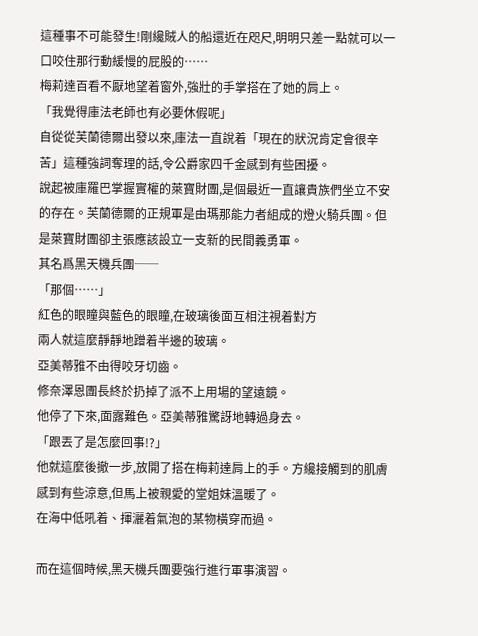這種事不可能發生!剛纔賊人的船還近在咫尺,明明只差一點就可以一口咬住那行動緩慢的屁股的……
梅莉達百看不厭地望着窗外,強壯的手掌搭在了她的肩上。
「我覺得庫法老師也有必要休假呢」
自從從芙蘭德爾出發以來,庫法一直說着「現在的狀況肯定會很辛苦」這種強詞奪理的話,令公爵家四千金感到有些困擾。
說起被庫羅巴掌握實權的萊寶財團,是個最近一直讓貴族們坐立不安的存在。芙蘭德爾的正規軍是由瑪那能力者組成的燈火騎兵團。但是萊寶財團卻主張應該設立一支新的民間義勇軍。
其名爲黑天機兵團──
「那個……」
紅色的眼瞳與藍色的眼瞳,在玻璃後面互相注視着對方
兩人就這麼靜靜地蹭着半邊的玻璃。
亞美蒂雅不由得咬牙切齒。
修奈澤恩團長終於扔掉了派不上用場的望遠鏡。
他停了下來,面露難色。亞美蒂雅驚訝地轉過身去。
「跟丟了是怎麼回事!?」
他就這麼後撤一步,放開了搭在梅莉達肩上的手。方纔接觸到的肌膚感到有些涼意,但馬上被親愛的堂姐妹溫暖了。
在海中低吼着、揮灑着氣泡的某物橫穿而過。

而在這個時候,黑天機兵團要強行進行軍事演習。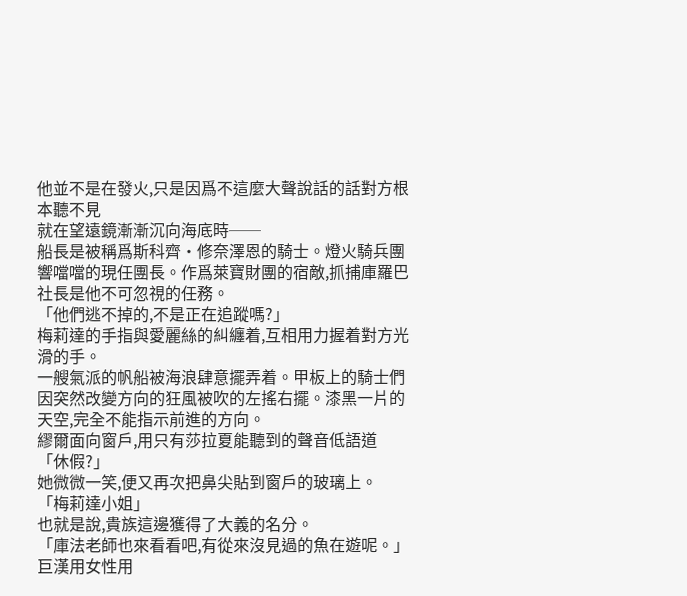他並不是在發火,只是因爲不這麼大聲說話的話對方根本聽不見
就在望遠鏡漸漸沉向海底時──
船長是被稱爲斯科齊•修奈澤恩的騎士。燈火騎兵團響噹噹的現任團長。作爲萊寶財團的宿敵,抓捕庫羅巴社長是他不可忽視的任務。
「他們逃不掉的,不是正在追蹤嗎?」
梅莉達的手指與愛麗絲的糾纏着,互相用力握着對方光滑的手。
一艘氣派的帆船被海浪肆意擺弄着。甲板上的騎士們因突然改變方向的狂風被吹的左搖右擺。漆黑一片的天空,完全不能指示前進的方向。
繆爾面向窗戶,用只有莎拉夏能聽到的聲音低語道
「休假?」
她微微一笑,便又再次把鼻尖貼到窗戶的玻璃上。
「梅莉達小姐」
也就是說,貴族這邊獲得了大義的名分。
「庫法老師也來看看吧,有從來沒見過的魚在遊呢。」
巨漢用女性用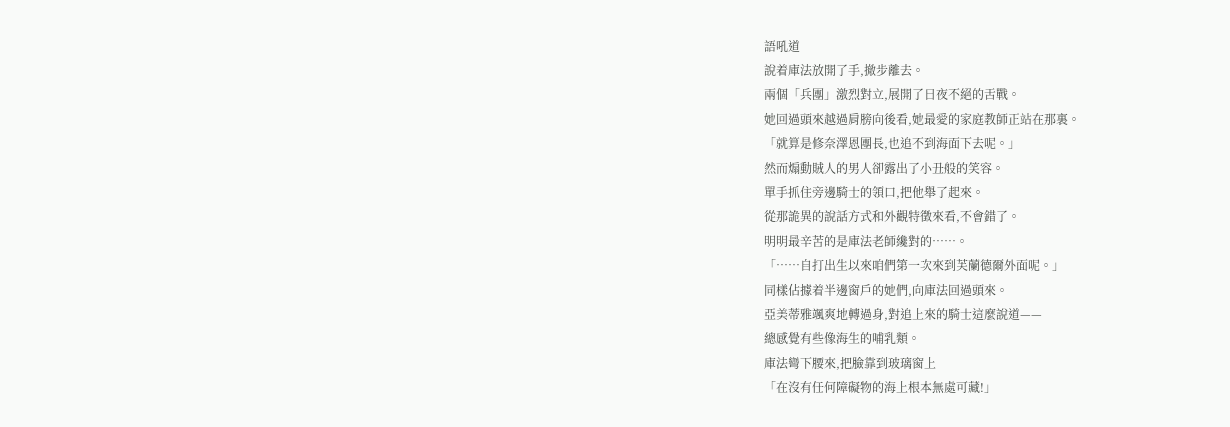語吼道
說着庫法放開了手,撤步離去。
兩個「兵團」激烈對立,展開了日夜不絕的舌戰。
她回過頭來越過肩膀向後看,她最愛的家庭教師正站在那裏。
「就算是修奈澤恩團長,也追不到海面下去呢。」
然而煽動賊人的男人卻露出了小丑般的笑容。
單手抓住旁邊騎士的領口,把他舉了起來。
從那詭異的說話方式和外觀特徵來看,不會錯了。
明明最辛苦的是庫法老師纔對的……。
「……自打出生以來咱們第一次來到芙蘭德爾外面呢。」
同樣佔據着半邊窗戶的她們,向庫法回過頭來。
亞美蒂雅颯爽地轉過身,對追上來的騎士這麼說道——
總感覺有些像海生的哺乳類。
庫法彎下腰來,把臉靠到玻璃窗上
「在沒有任何障礙物的海上根本無處可藏!」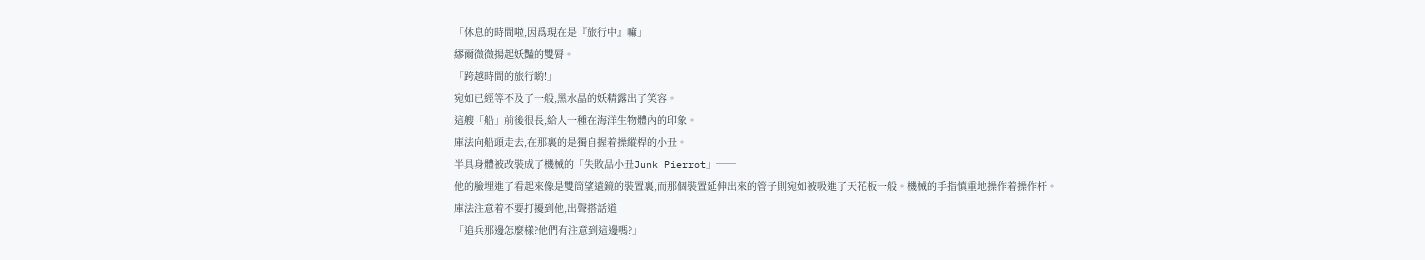「休息的時間啦,因爲現在是『旅行中』嘛」
繆爾微微揚起妖豔的雙脣。
「跨越時間的旅行喲!」
宛如已經等不及了一般,黑水晶的妖精露出了笑容。
這艘「船」前後很長,給人一種在海洋生物體內的印象。
庫法向船頭走去,在那裏的是獨自握着操縱桿的小丑。
半具身體被改裝成了機械的「失敗品小丑Junk Pierrot」──
他的臉埋進了看起來像是雙筒望遠鏡的裝置裏,而那個裝置延伸出來的管子則宛如被吸進了天花板一般。機械的手指慎重地操作着操作杆。
庫法注意着不要打擾到他,出聲搭話道
「追兵那邊怎麼樣?他們有注意到這邊嗎?」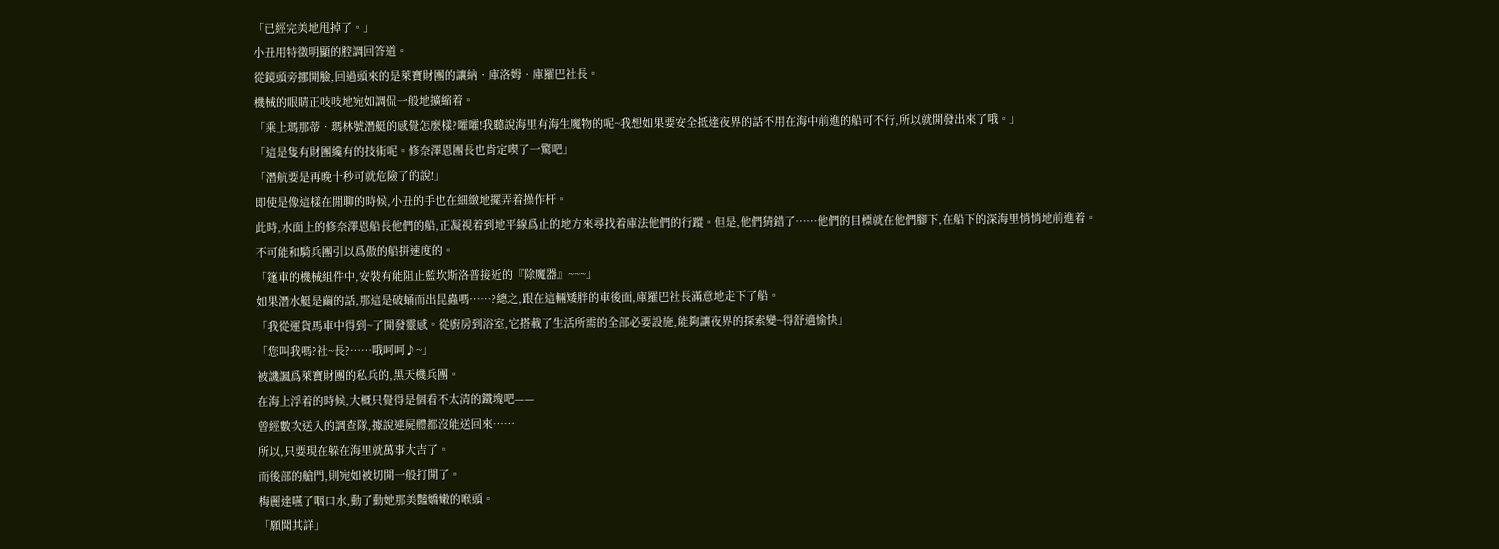「已經完美地甩掉了。」
小丑用特徵明顯的腔調回答道。
從鏡頭旁挪開臉,回過頭來的是萊寶財團的讓納•庫洛姆•庫羅巴社長。
機械的眼睛正吱吱地宛如調侃一般地擴縮着。
「乘上瑪那蒂•瑪林號潛艇的感覺怎麼樣?嚯嚯!我聽說海里有海生魔物的呢~我想如果要安全抵達夜界的話不用在海中前進的船可不行,所以就開發出來了哦。」
「這是隻有財團纔有的技術呢。修奈澤恩團長也肯定喫了一驚吧」
「潛航要是再晚十秒可就危險了的說!」
即使是像這樣在閒聊的時候,小丑的手也在細緻地擺弄着操作杆。
此時,水面上的修奈澤恩船長他們的船,正凝視着到地平線爲止的地方來尋找着庫法他們的行蹤。但是,他們猜錯了……他們的目標就在他們腳下,在船下的深海里悄悄地前進着。
不可能和騎兵團引以爲傲的船拼速度的。
「篷車的機械組件中,安裝有能阻止藍坎斯洛普接近的『除魔器』~~~」
如果潛水艇是繭的話,那這是破蛹而出昆蟲嗎……?總之,跟在這輛矮胖的車後面,庫羅巴社長滿意地走下了船。
「我從運貨馬車中得到~了開發靈感。從廚房到浴室,它搭載了生活所需的全部必要設施,能夠讓夜界的探索變~得舒適愉快」
「您叫我嗎?社~長?……哦呵呵♪~」
被譏諷爲萊寶財團的私兵的,黑天機兵團。
在海上浮着的時候,大概只覺得是個看不太清的鐵塊吧——
曾經數次送入的調查隊,據說連屍體都沒能送回來……
所以,只要現在躲在海里就萬事大吉了。
而後部的艙門,則宛如被切開一般打開了。
梅麗達嚥了咽口水,動了動她那美豔嬌嫩的喉頭。
「願聞其詳」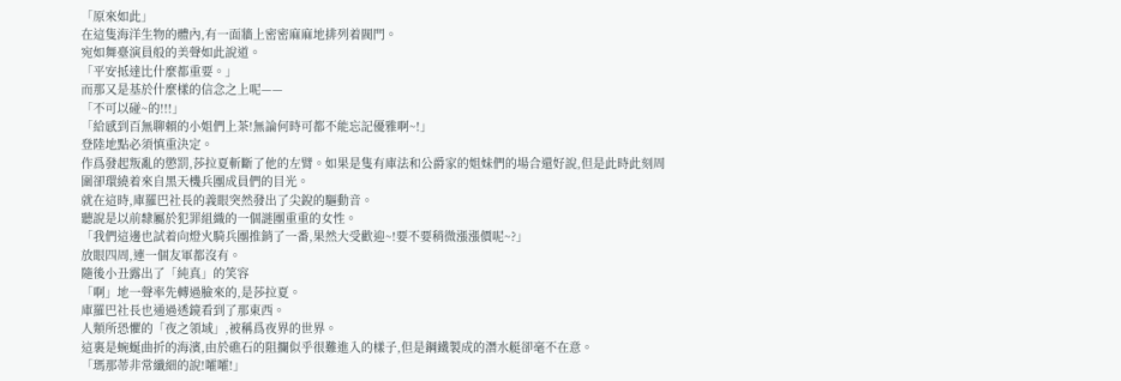「原來如此」
在這隻海洋生物的體內,有一面牆上密密麻麻地排列着閥門。
宛如舞臺演員般的美聲如此說道。
「平安抵達比什麼都重要。」
而那又是基於什麼樣的信念之上呢——
「不可以碰~的!!!」
「給感到百無聊賴的小姐們上茶!無論何時可都不能忘記優雅啊~!」
登陸地點必須慎重決定。
作爲發起叛亂的懲罰,莎拉夏斬斷了他的左臂。如果是隻有庫法和公爵家的姐妹們的場合還好說,但是此時此刻周圍卻環繞着來自黑天機兵團成員們的目光。
就在這時,庫羅巴社長的義眼突然發出了尖銳的驅動音。
聽說是以前隸屬於犯罪組織的一個謎團重重的女性。
「我們這邊也試着向燈火騎兵團推銷了一番,果然大受歡迎~!要不要稍微漲漲價呢~?」
放眼四周,連一個友軍都沒有。
隨後小丑露出了「純真」的笑容
「啊」地一聲率先轉過臉來的,是莎拉夏。
庫羅巴社長也通過透鏡看到了那東西。
人類所恐懼的「夜之領域」,被稱爲夜界的世界。
這裏是蜿蜒曲折的海濱,由於礁石的阻攔似乎很難進入的樣子,但是鋼鐵製成的潛水艇卻毫不在意。
「瑪那蒂非常纖細的說!嚯嚯!」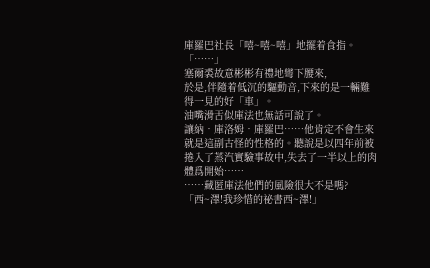庫羅巴社長「嘻~嘻~嘻」地擺着食指。
「……」
塞爾裘故意彬彬有禮地彎下腰來,
於是,伴隨着低沉的驅動音,下來的是一輛難得一見的好「車」。
油嘴滑舌似庫法也無話可說了。
讓納•庫洛姆•庫羅巴……他肯定不會生來就是這副古怪的性格的。聽說是以四年前被捲入了蒸汽實驗事故中,失去了一半以上的肉體爲開始……
……藏匿庫法他們的風險很大不是嗎?
「西~澤!我珍惜的祕書西~澤!」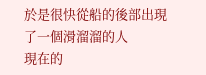於是很快從船的後部出現了一個滑溜溜的人
現在的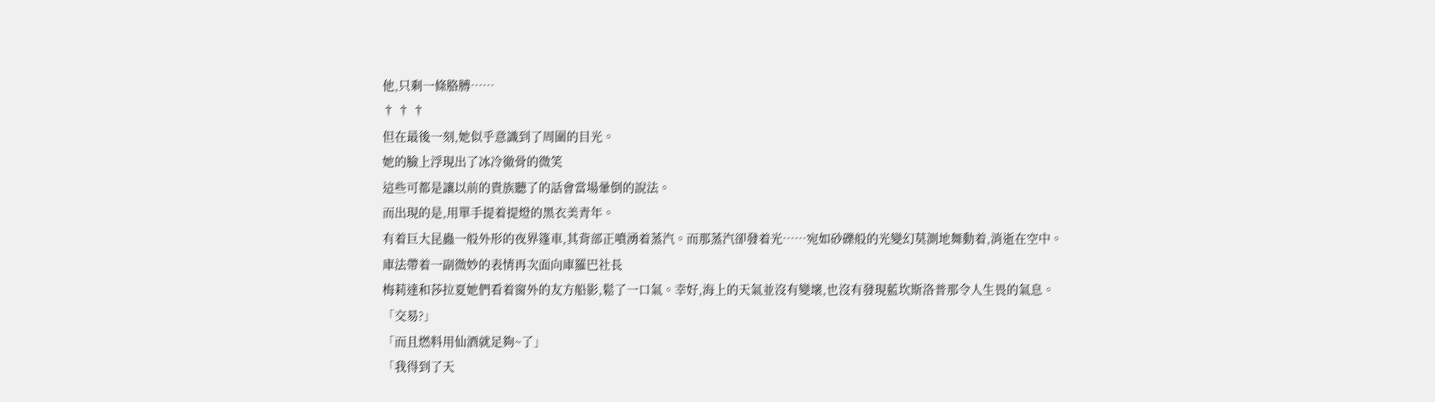他,只剩一條胳膊……
† † †
但在最後一刻,她似乎意識到了周圍的目光。
她的臉上浮現出了冰冷徹骨的微笑
這些可都是讓以前的貴族聽了的話會當場暈倒的說法。
而出現的是,用單手提着提燈的黑衣美青年。
有着巨大昆蟲一般外形的夜界篷車,其背部正噴湧着蒸汽。而那蒸汽卻發着光……宛如砂礫般的光變幻莫測地舞動着,消逝在空中。
庫法帶着一副微妙的表情再次面向庫羅巴社長
梅莉達和莎拉夏她們看着窗外的友方船影,鬆了一口氣。幸好,海上的天氣並沒有變壞,也沒有發現藍坎斯洛普那令人生畏的氣息。
「交易?」
「而且燃料用仙酒就足夠~了」
「我得到了天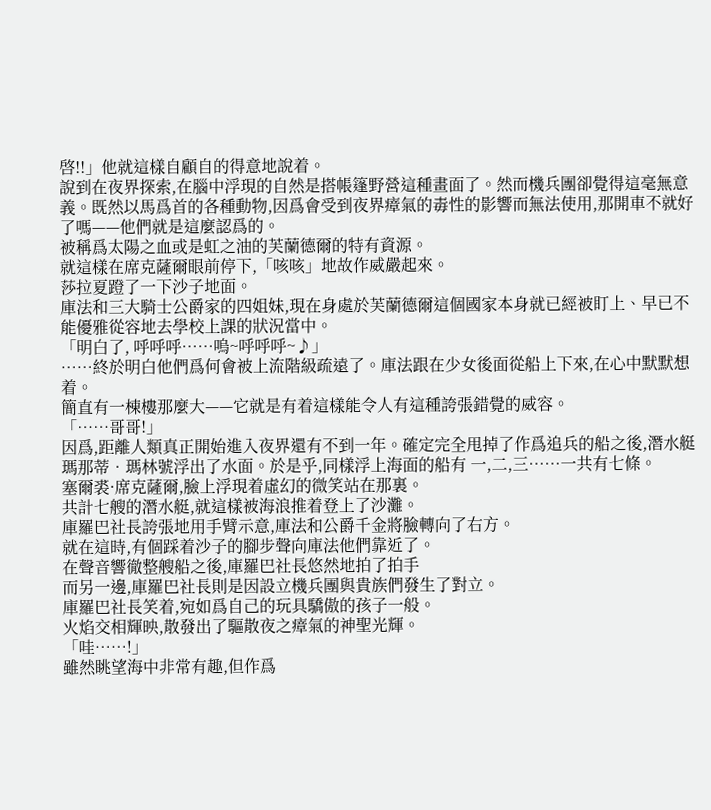啓!!」他就這樣自顧自的得意地說着。
說到在夜界探索,在腦中浮現的自然是搭帳篷野營這種畫面了。然而機兵團卻覺得這毫無意義。既然以馬爲首的各種動物,因爲會受到夜界瘴氣的毒性的影響而無法使用,那開車不就好了嗎——他們就是這麼認爲的。
被稱爲太陽之血或是虹之油的芙蘭德爾的特有資源。
就這樣在席克薩爾眼前停下,「咳咳」地故作威嚴起來。
莎拉夏蹬了一下沙子地面。
庫法和三大騎士公爵家的四姐妹,現在身處於芙蘭德爾這個國家本身就已經被盯上、早已不能優雅從容地去學校上課的狀況當中。
「明白了, 呼呼呼……嗚~呼呼呼~♪」
……終於明白他們爲何會被上流階級疏遠了。庫法跟在少女後面從船上下來,在心中默默想着。
簡直有一棟樓那麼大——它就是有着這樣能令人有這種誇張錯覺的威容。
「……哥哥!」
因爲,距離人類真正開始進入夜界還有不到一年。確定完全甩掉了作爲追兵的船之後,潛水艇瑪那蒂•瑪林號浮出了水面。於是乎,同樣浮上海面的船有 一,二,三……一共有七條。
塞爾裘·席克薩爾,臉上浮現着虛幻的微笑站在那裏。
共計七艘的潛水艇,就這樣被海浪推着登上了沙灘。
庫羅巴社長誇張地用手臂示意,庫法和公爵千金將臉轉向了右方。
就在這時,有個踩着沙子的腳步聲向庫法他們靠近了。
在聲音響徹整艘船之後,庫羅巴社長悠然地拍了拍手
而另一邊,庫羅巴社長則是因設立機兵團與貴族們發生了對立。
庫羅巴社長笑着,宛如爲自己的玩具驕傲的孩子一般。
火焰交相輝映,散發出了驅散夜之瘴氣的神聖光輝。
「哇……!」
雖然眺望海中非常有趣,但作爲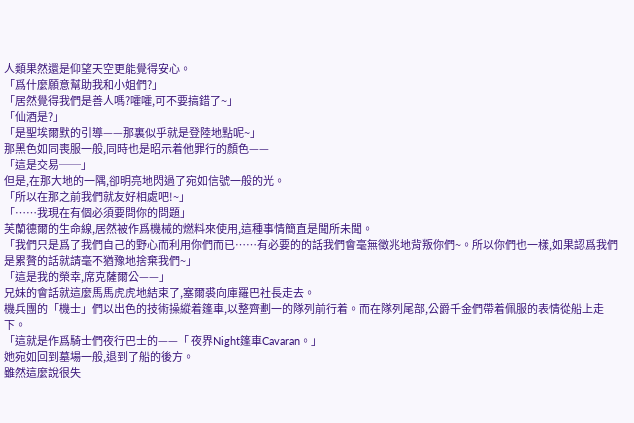人類果然還是仰望天空更能覺得安心。
「爲什麼願意幫助我和小姐們?」
「居然覺得我們是善人嗎?嚯嚯,可不要搞錯了~」
「仙酒是?」
「是聖埃爾默的引導——那裏似乎就是登陸地點呢~」
那黑色如同喪服一般,同時也是昭示着他罪行的顏色——
「這是交易──」
但是,在那大地的一隅,卻明亮地閃過了宛如信號一般的光。
「所以在那之前我們就友好相處吧!~」
「……我現在有個必須要問你的問題」
芙蘭德爾的生命線,居然被作爲機械的燃料來使用,這種事情簡直是聞所未聞。
「我們只是爲了我們自己的野心而利用你們而已……有必要的的話我們會毫無徵兆地背叛你們~。所以你們也一樣,如果認爲我們是累贅的話就請毫不猶豫地捨棄我們~」
「這是我的榮幸,席克薩爾公——」
兄妹的會話就這麼馬馬虎虎地結束了,塞爾裘向庫羅巴社長走去。
機兵團的「機士」們以出色的技術操縱着篷車,以整齊劃一的隊列前行着。而在隊列尾部,公爵千金們帶着佩服的表情從船上走下。
「這就是作爲騎士們夜行巴士的——「 夜界Night篷車Cavaran。」
她宛如回到墓場一般,退到了船的後方。
雖然這麼說很失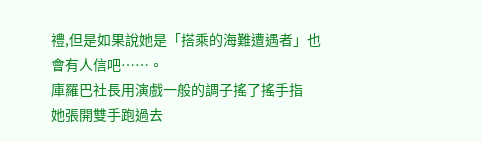禮,但是如果說她是「搭乘的海難遭遇者」也會有人信吧……。
庫羅巴社長用演戲一般的調子搖了搖手指
她張開雙手跑過去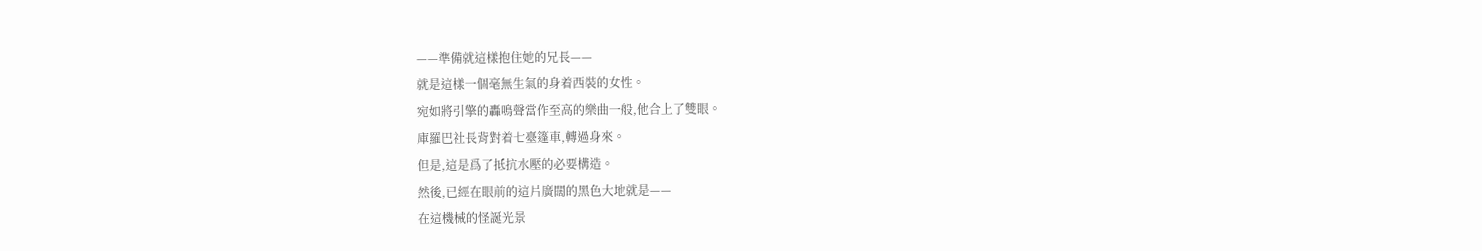——準備就這樣抱住她的兄長——
就是這樣一個毫無生氣的身着西裝的女性。
宛如將引擎的轟鳴聲當作至高的樂曲一般,他合上了雙眼。
庫羅巴社長背對着七臺篷車,轉過身來。
但是,這是爲了抵抗水壓的必要構造。
然後,已經在眼前的這片廣闊的黑色大地就是——
在這機械的怪誕光景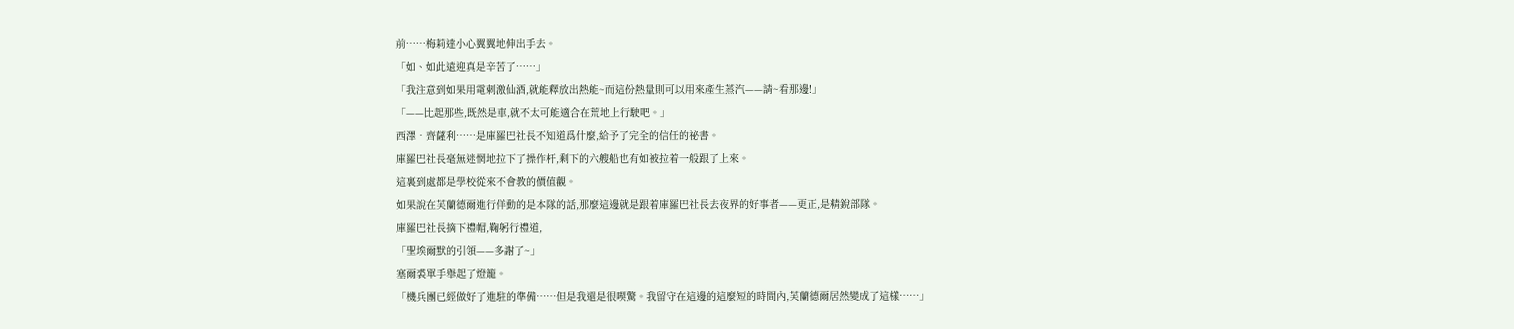前……梅莉達小心翼翼地伸出手去。
「如、如此遠迎真是辛苦了……」
「我注意到如果用電刺激仙酒,就能釋放出熱能~而這份熱量則可以用來產生蒸汽——請~看那邊!」
「——比起那些,既然是車,就不太可能適合在荒地上行駛吧。」
西澤•齊薩利……是庫羅巴社長不知道爲什麼,給予了完全的信任的祕書。
庫羅巴社長毫無迷惘地拉下了操作杆,剩下的六艘船也有如被拉着一般跟了上來。
這裏到處都是學校從來不會教的價值觀。
如果說在芙蘭德爾進行佯動的是本隊的話,那麼這邊就是跟着庫羅巴社長去夜界的好事者——更正,是精銳部隊。
庫羅巴社長摘下禮帽,鞠躬行禮道,
「聖埃爾默的引領——多謝了~」
塞爾裘單手舉起了燈籠。
「機兵團已經做好了進駐的準備……但是我還是很喫驚。我留守在這邊的這麼短的時間內,芙蘭德爾居然變成了這樣……」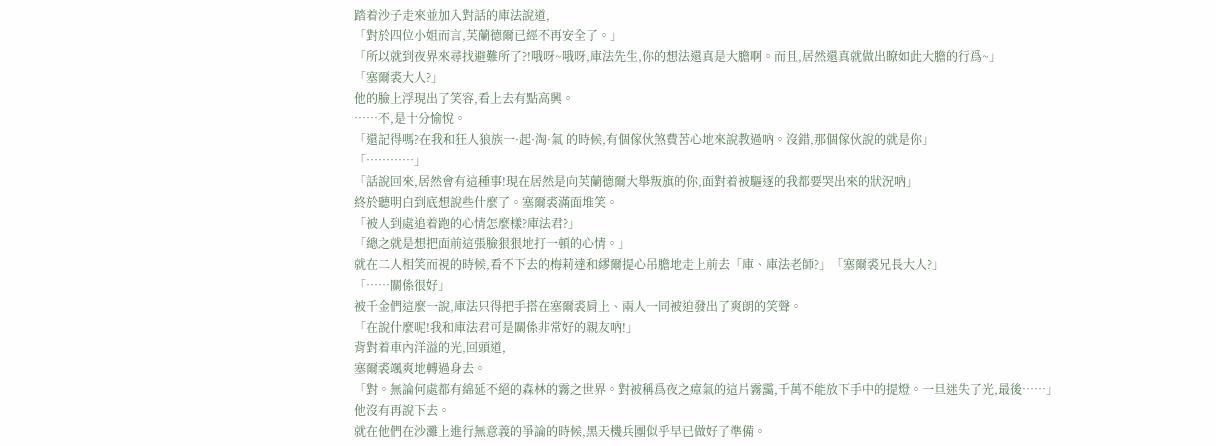踏着沙子走來並加入對話的庫法說道,
「對於四位小姐而言,芙蘭德爾已經不再安全了。」
「所以就到夜界來尋找避難所了?!哦呀~哦呀,庫法先生,你的想法還真是大膽啊。而且,居然還真就做出瞭如此大膽的行爲~」
「塞爾裘大人?」
他的臉上浮現出了笑容,看上去有點高興。
……不,是十分愉悅。
「還記得嗎?在我和狂人狼族一·起·淘·氣 的時候,有個傢伙煞費苦心地來說教過吶。沒錯,那個傢伙說的就是你」
「…………」
「話說回來,居然會有這種事!現在居然是向芙蘭德爾大舉叛旗的你,面對着被驅逐的我都要哭出來的狀況吶」
終於聽明白到底想說些什麼了。塞爾裘滿面堆笑。
「被人到處追着跑的心情怎麼樣?庫法君?」
「總之就是想把面前這張臉狠狠地打一頓的心情。」
就在二人相笑而視的時候,看不下去的梅莉達和繆爾提心吊膽地走上前去「庫、庫法老師?」「塞爾裘兄長大人?」
「……關係很好」
被千金們這麼一說,庫法只得把手搭在塞爾裘肩上、兩人一同被迫發出了爽朗的笑聲。
「在說什麼呢!我和庫法君可是關係非常好的親友吶!」
背對着車內洋溢的光,回頭道,
塞爾裘颯爽地轉過身去。
「對。無論何處都有綿延不絕的森林的霧之世界。對被稱爲夜之瘴氣的這片霧靄,千萬不能放下手中的提燈。一旦迷失了光,最後……」
他沒有再說下去。
就在他們在沙灘上進行無意義的爭論的時候,黑天機兵團似乎早已做好了準備。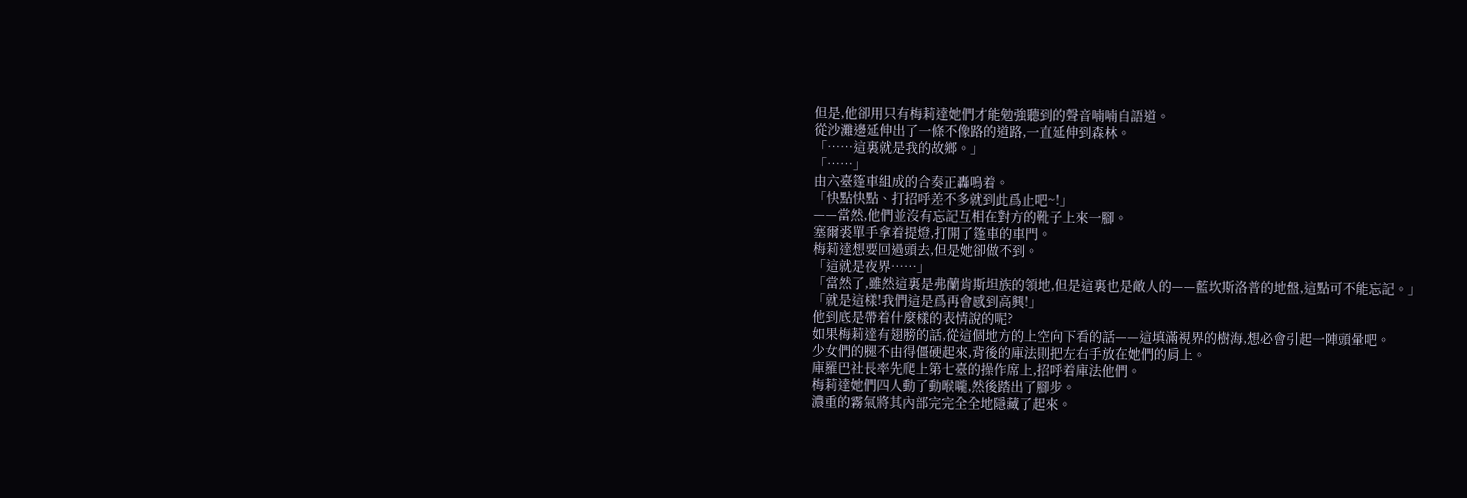但是,他卻用只有梅莉達她們才能勉強聽到的聲音喃喃自語道。
從沙灘邊延伸出了一條不像路的道路,一直延伸到森林。
「……這裏就是我的故鄉。」
「……」
由六臺篷車組成的合奏正轟鳴着。
「快點快點、打招呼差不多就到此爲止吧~!」
——當然,他們並沒有忘記互相在對方的靴子上來一腳。
塞爾裘單手拿着提燈,打開了篷車的車門。
梅莉達想要回過頭去,但是她卻做不到。
「這就是夜界……」
「當然了,雖然這裏是弗蘭肯斯坦族的領地,但是這裏也是敵人的——藍坎斯洛普的地盤,這點可不能忘記。」
「就是這樣!我們這是爲再會感到高興!」
他到底是帶着什麼樣的表情說的呢?
如果梅莉達有翅膀的話,從這個地方的上空向下看的話——這填滿視界的樹海,想必會引起一陣頭暈吧。
少女們的腿不由得僵硬起來,背後的庫法則把左右手放在她們的肩上。
庫羅巴社長率先爬上第七臺的操作席上,招呼着庫法他們。
梅莉達她們四人動了動喉嚨,然後踏出了腳步。
濃重的霧氣將其內部完完全全地隱藏了起來。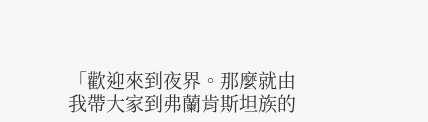「歡迎來到夜界。那麼就由我帶大家到弗蘭肯斯坦族的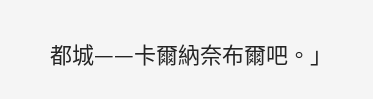都城——卡爾納奈布爾吧。」